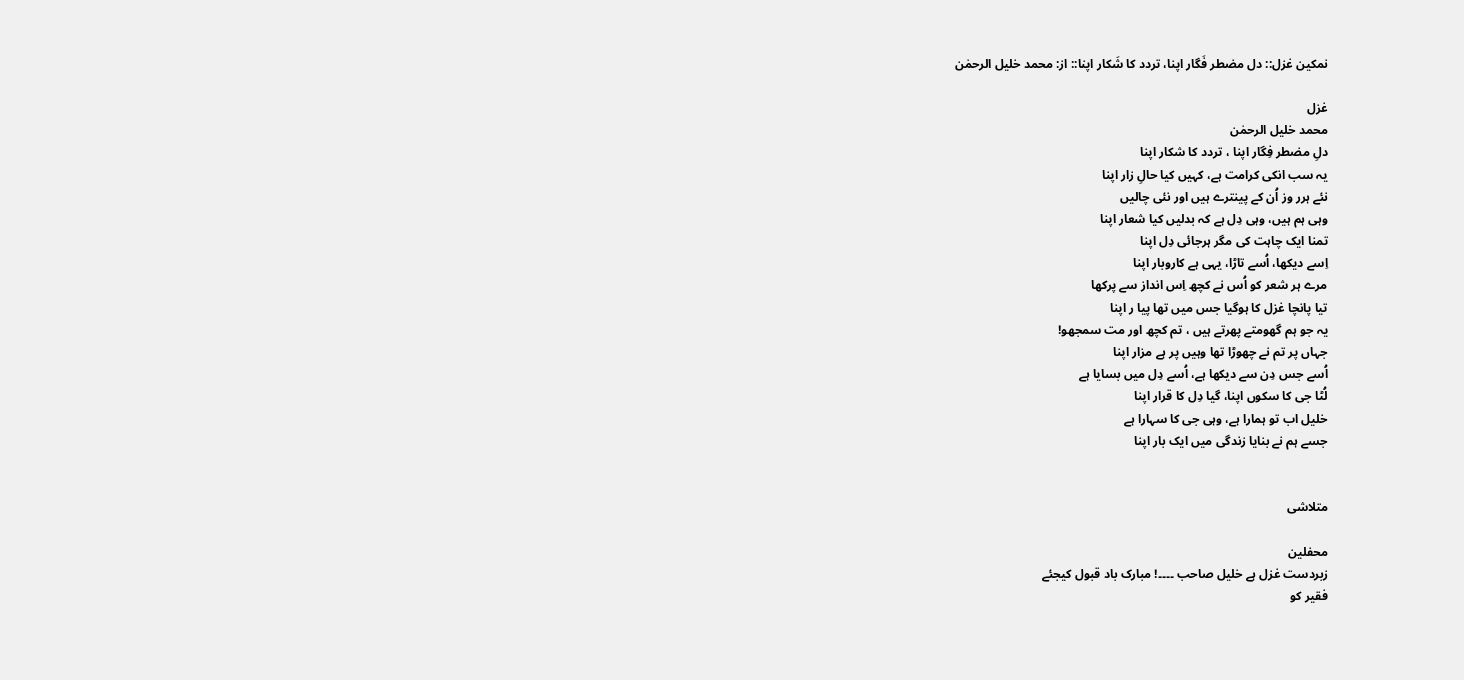نمکین غزل:: دل مضطر فَگار اپنا، تردد کا شَکار اپنا:: از: محمد خلیل الرحمٰن

غزل
محمد خلیل الرحمٰن
دلِ مضطر فِگار اپنا ، تردد کا شکار اپنا
یہ سب انکی کرامت ہے، کہیں کیا حالِ زار اپنا
نئے ہرر وز اُن کے پینترے ہیں اور نئی چالیں
وہی ہم ہیں، وہی دِل ہے کہ بدلیں کیا شعار اپنا
تمنا ایک چاہت کی مگر ہرجائی دِل اپنا
اِسے دیکھا، اُسے تاڑا، یہی ہے کاروبار اپنا
مرے ہر شعر کو اُس نے کچھ اِس انداز سے پرکھا
تیا پانچا غزل کا ہوگیا جس میں تھا پیا ر اپنا
یہ جو ہم گھومتے پھرتے ہیں ، تم کچھ اور مت سمجھو!
جہاں پر تم نے چھوڑا تھا وہیں پر ہے مزار اپنا
اُسے جس دِن سے دیکھا ہے، اُسے دِل میں بسایا ہے
لُٹا جی کا سکوں اپنا، گیا دِل کا قرار اپنا
خلیل اب تو ہمارا ہے، وہی جی کا سہارا ہے
جسے ہم نے بنایا زندگی میں ایک بار اپنا


متلاشی

محفلین
زبردست غزل ہے خلیل صاحب ۔۔۔۔! مبارک باد قبول کیجئے
فقیر کو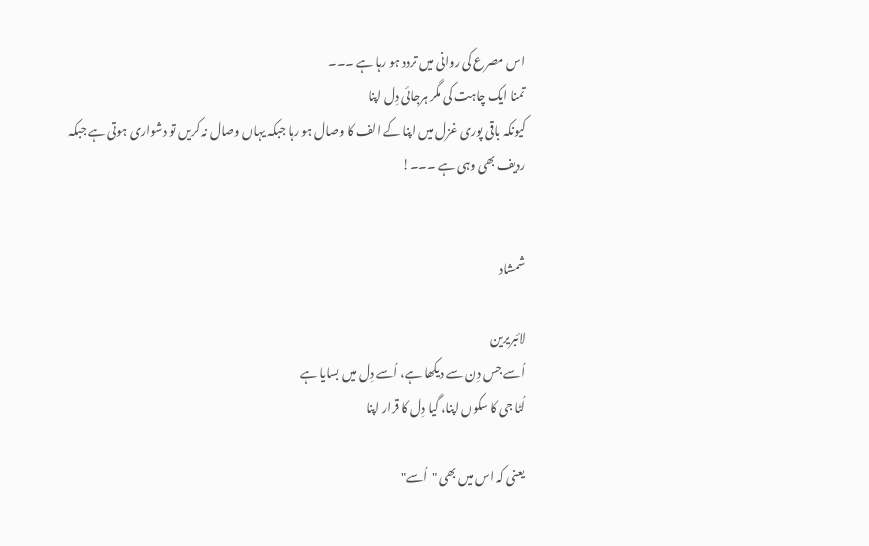اس مصرع کی روانی میں تردد ہو رہا ہے ۔۔۔
تمنا ایک چاہت کی مگر ہرجائی دِل اپنا
کیونکہ باقی پوری غزل میں اپنا کے الف کا وصال ہو رہا جبکہ یہاں وصال نہ کریں تو دشواری ہوتی ہے جبکہ ردیف بھی وہی ہے ۔۔۔!


شمشاد

لائبریرین
اُسے جس دِن سے دیکھا ہے، اُسے دِل میں بسایا ہے
لُٹا جی کا سکوں اپنا، گیا دِل کا قرار اپنا

یعنی کہ اس میں بھی "اُسے"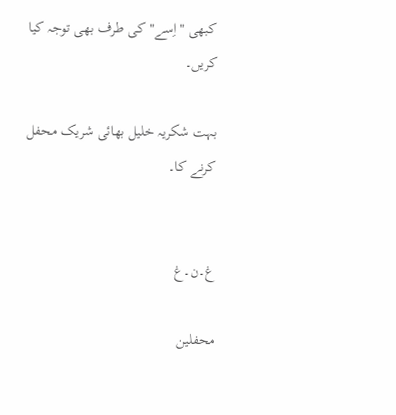کبھی "اِسے" کی طرف بھی توجہ کیا کریں۔

بہت شکریہ خلیل بھائی شریک محفل کرنے کا۔


غ۔ن۔غ

محفلین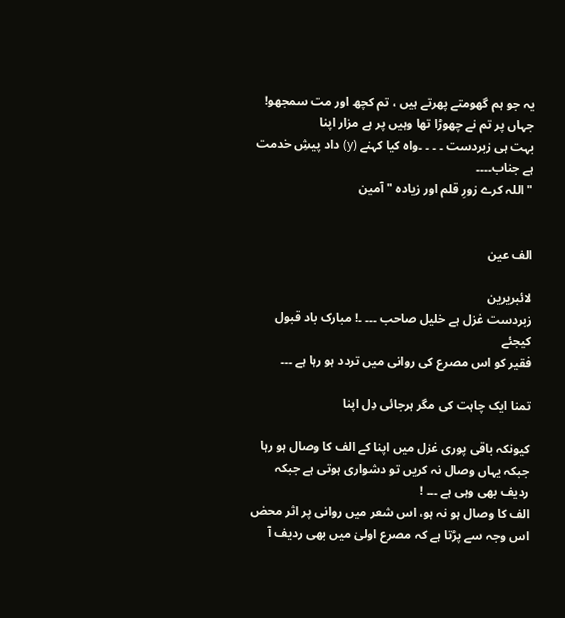یہ جو ہم گھومتے پھرتے ہیں ، تم کچھ اور مت سمجھو!
جہاں پر تم نے چھوڑا تھا وہیں پر ہے مزار اپنا
بہت ہی زبردست ۔ ۔ ۔ ۔واہ کیا کہنے (y) داد پیشِ خدمت ہے جناب۔۔۔۔
"اللہ کرے زورِ قلم اور زیادہ " آمین


الف عین

لائبریرین
زبردست غزل ہے خلیل صاحب ۔۔۔ ۔! مبارک باد قبول کیجئے
فقیر کو اس مصرع کی روانی میں تردد ہو رہا ہے ۔۔۔

تمنا ایک چاہت کی مگر ہرجائی دِل اپنا

کیونکہ باقی پوری غزل میں اپنا کے الف کا وصال ہو رہا جبکہ یہاں وصال نہ کریں تو دشواری ہوتی ہے جبکہ ردیف بھی وہی ہے ۔۔۔ !
الف کا وصال ہو نہ ہو، اس شعر میں روانی پر اثر محض اس وجہ سے پڑتا ہے کہ مصرع اولیٰ میں بھی ردیف آ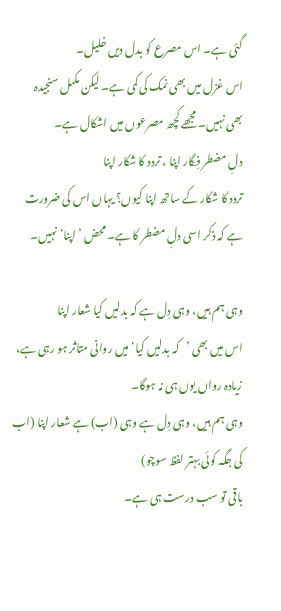گئی ہے۔ اس مصرع کو بدل دیں خلیل۔
اس غزل میں بھی نمک کی کمی ہے۔ لیکن مکمل سنجیدہ بھی نہیں۔ مجھے کچھ مصرعوں میں اشکال ہے۔
دلِ مضطر فِگار اپنا ، تردد کا شکار اپنا
تردد کا شکار کے ساتھ اپنا کیوں؟ یہاں اس کی ضرورت ہے کہ ذکر اسی دلِ مضطر کا ہے۔ محض ’اپنا‘ نہیں۔

وہی ہم ہیں، وہی دِل ہے کہ بدلیں کیا شعار اپنا
اس میں بھی ’کہ بدلیں کیا‘ میں روانی متاثر ہو رہی ہے، زیادہ رواں یوں ہی نہ ہوگا۔
وہی ہم ہیں، وہی دِل ہے وہی (اب) ہے شعار اپنا (اب کی جگہ کوئی بہتر لفظ سوچو)
باقی تو سب درست ہی ہے۔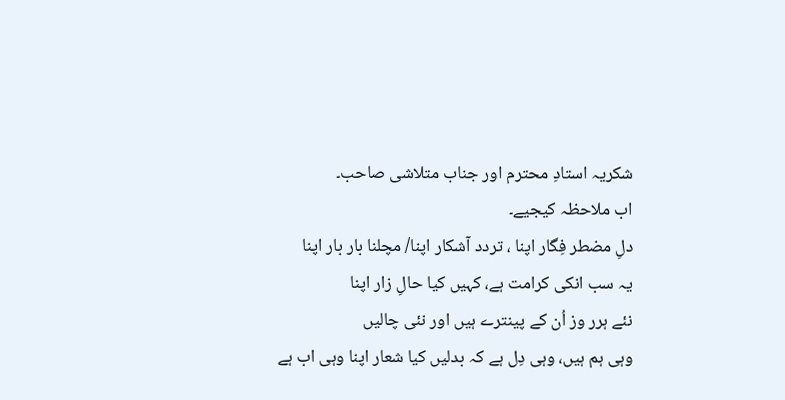شکریہ استادِ محترم اور جناب متلاشی صاحب۔
اب ملاحظہ کیجیے۔
دلِ مضطر فِگار اپنا ، تردد آشکار اپنا/ مچلنا بار بار اپنا
یہ سب انکی کرامت ہے، کہیں کیا حالِ زار اپنا
نئے ہرر وز اُن کے پینترے ہیں اور نئی چالیں
وہی ہم ہیں، وہی دِل ہے کہ بدلیں کیا شعار اپنا وہی اب ہے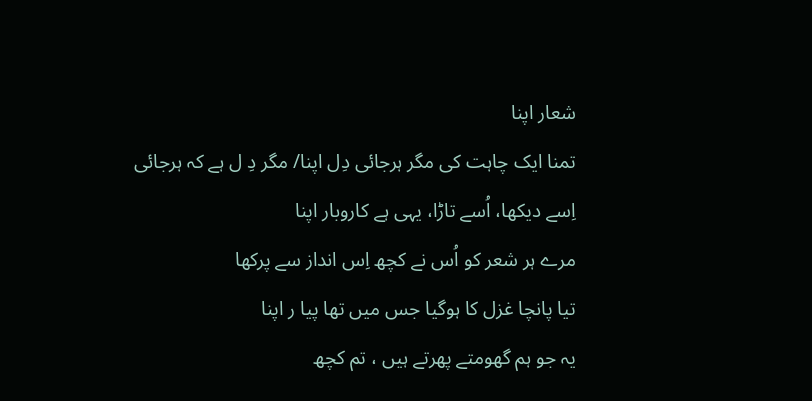شعار اپنا
تمنا ایک چاہت کی مگر ہرجائی دِل اپنا/ مگر دِ ل ہے کہ ہرجائی
اِسے دیکھا، اُسے تاڑا، یہی ہے کاروبار اپنا
مرے ہر شعر کو اُس نے کچھ اِس انداز سے پرکھا
تیا پانچا غزل کا ہوگیا جس میں تھا پیا ر اپنا
یہ جو ہم گھومتے پھرتے ہیں ، تم کچھ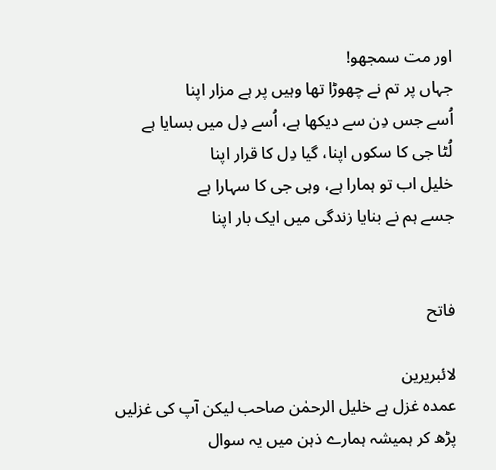اور مت سمجھو!
جہاں پر تم نے چھوڑا تھا وہیں پر ہے مزار اپنا
اُسے جس دِن سے دیکھا ہے، اُسے دِل میں بسایا ہے
لُٹا جی کا سکوں اپنا، گیا دِل کا قرار اپنا
خلیل اب تو ہمارا ہے، وہی جی کا سہارا ہے
جسے ہم نے بنایا زندگی میں ایک بار اپنا


فاتح

لائبریرین
عمدہ غزل ہے خلیل الرحمٰن صاحب لیکن آپ کی غزلیں پڑھ کر ہمیشہ ہمارے ذہن میں یہ سوال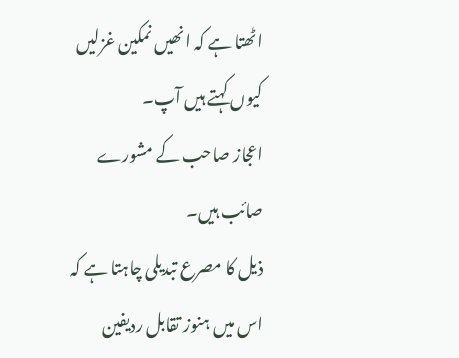اٹھتا ہے کہ انھیں نمکین غزلیں کیوں کہتے ہیں آپ۔
اعجاز صاحب کے مشورے صائب ہیں۔
ذیل کا مصرع تبدیلی چاہتا ہے کہ اس میں ہنوز تقابل ردیفین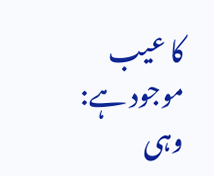کا عیب موجود ہے:
وہی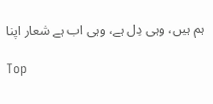ہم ہیں، وہی دِل ہے، وہی اب ہے شعار اپنا

Top